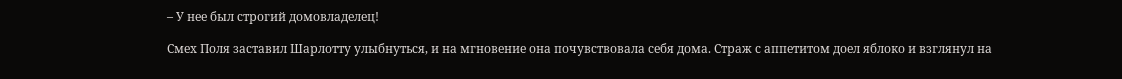– У нее был строгий домовладелец!

Смех Поля заставил Шарлотту улыбнуться, и на мгновение она почувствовала себя дома. Страж с аппетитом доел яблоко и взглянул на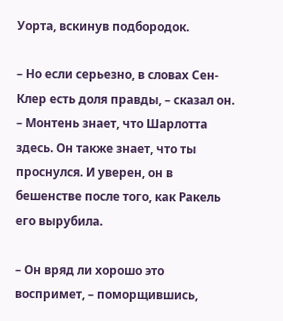Уорта, вскинув подбородок.

– Но если серьезно, в словах Сен-Клер есть доля правды, – сказал он. – Монтень знает, что Шарлотта здесь. Он также знает, что ты проснулся. И уверен, он в бешенстве после того, как Ракель его вырубила.

– Он вряд ли хорошо это воспримет, – поморщившись,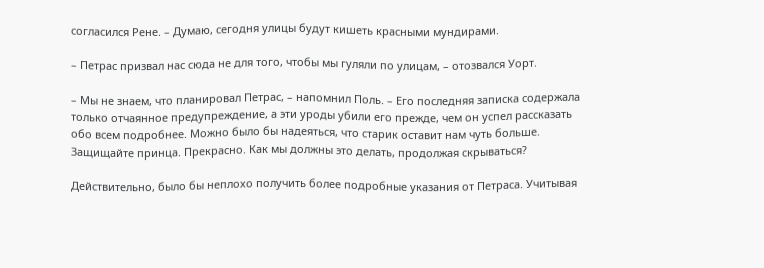согласился Рене. – Думаю, сегодня улицы будут кишеть красными мундирами.

– Петрас призвал нас сюда не для того, чтобы мы гуляли по улицам, – отозвался Уорт.

– Мы не знаем, что планировал Петрас, – напомнил Поль. – Его последняя записка содержала только отчаянное предупреждение, а эти уроды убили его прежде, чем он успел рассказать обо всем подробнее. Можно было бы надеяться, что старик оставит нам чуть больше. Защищайте принца. Прекрасно. Как мы должны это делать, продолжая скрываться?

Действительно, было бы неплохо получить более подробные указания от Петраса. Учитывая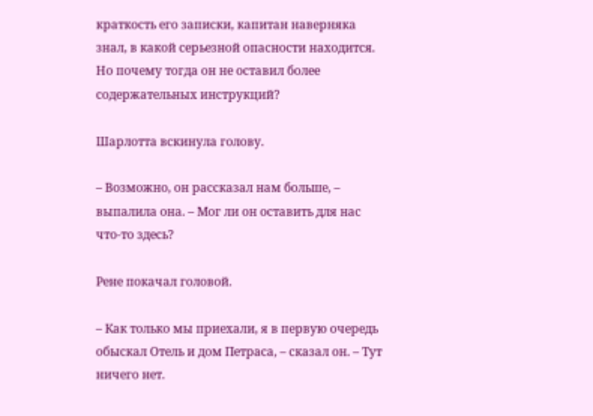краткость его записки, капитан наверняка знал, в какой серьезной опасности находится. Но почему тогда он не оставил более содержательных инструкций?

Шарлотта вскинула голову.

– Возможно, он рассказал нам больше, – выпалила она. – Мог ли он оставить для нас что-то здесь?

Рене покачал головой.

– Как только мы приехали, я в первую очередь обыскал Отель и дом Петраса, – сказал он. – Тут ничего нет.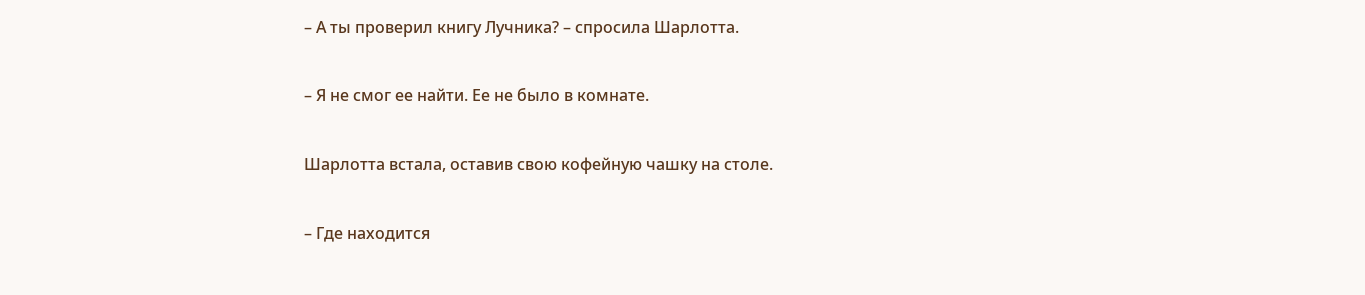– А ты проверил книгу Лучника? – спросила Шарлотта.

– Я не смог ее найти. Ее не было в комнате.

Шарлотта встала, оставив свою кофейную чашку на столе.

– Где находится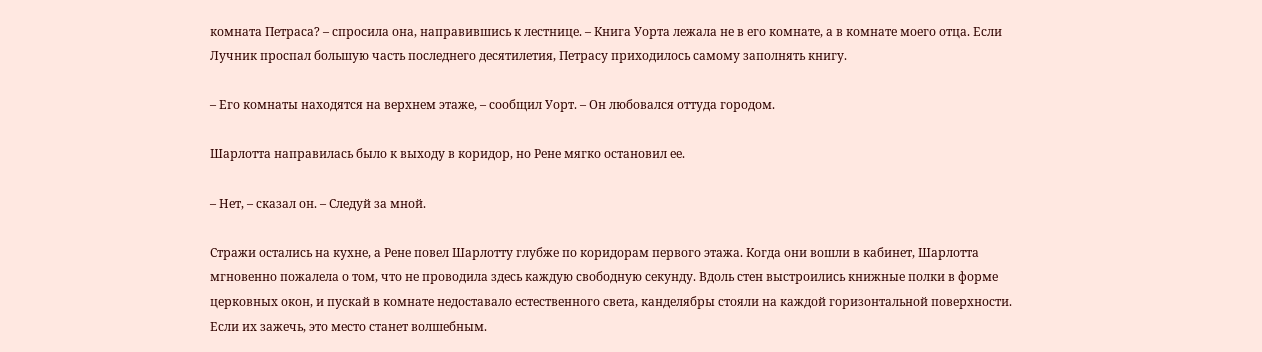комната Петраса? – спросила она, направившись к лестнице. – Книга Уорта лежала не в его комнате, а в комнате моего отца. Если Лучник проспал большую часть последнего десятилетия, Петрасу приходилось самому заполнять книгу.

– Его комнаты находятся на верхнем этаже, – сообщил Уорт. – Он любовался оттуда городом.

Шарлотта направилась было к выходу в коридор, но Рене мягко остановил ее.

– Нет, – сказал он. – Следуй за мной.

Стражи остались на кухне, а Рене повел Шарлотту глубже по коридорам первого этажа. Когда они вошли в кабинет, Шарлотта мгновенно пожалела о том, что не проводила здесь каждую свободную секунду. Вдоль стен выстроились книжные полки в форме церковных окон, и пускай в комнате недоставало естественного света, канделябры стояли на каждой горизонтальной поверхности. Если их зажечь, это место станет волшебным.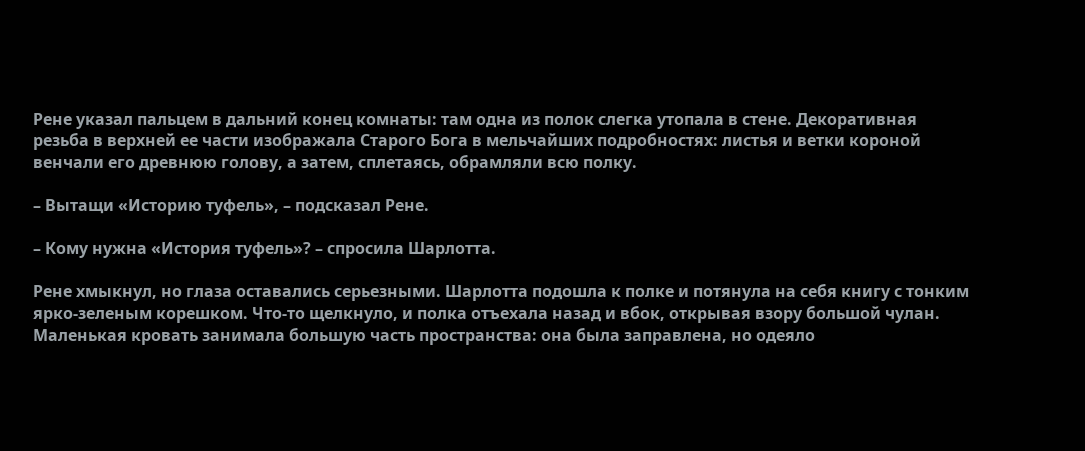Рене указал пальцем в дальний конец комнаты: там одна из полок слегка утопала в стене. Декоративная резьба в верхней ее части изображала Старого Бога в мельчайших подробностях: листья и ветки короной венчали его древнюю голову, а затем, сплетаясь, обрамляли всю полку.

– Вытащи «Историю туфель», – подсказал Рене.

– Кому нужна «История туфель»? – спросила Шарлотта.

Рене хмыкнул, но глаза оставались серьезными. Шарлотта подошла к полке и потянула на себя книгу с тонким ярко-зеленым корешком. Что-то щелкнуло, и полка отъехала назад и вбок, открывая взору большой чулан. Маленькая кровать занимала большую часть пространства: она была заправлена, но одеяло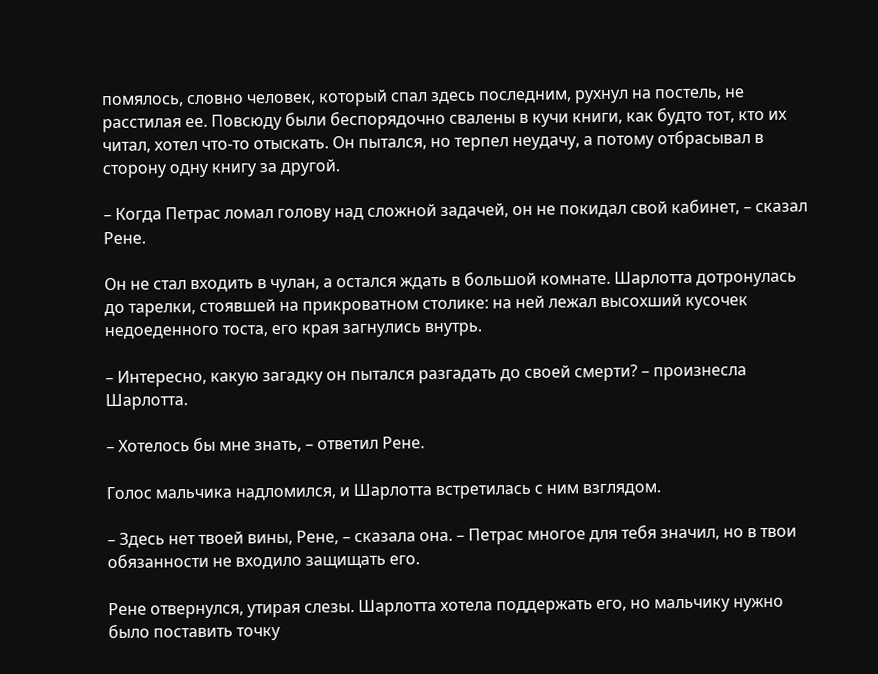помялось, словно человек, который спал здесь последним, рухнул на постель, не расстилая ее. Повсюду были беспорядочно свалены в кучи книги, как будто тот, кто их читал, хотел что-то отыскать. Он пытался, но терпел неудачу, а потому отбрасывал в сторону одну книгу за другой.

– Когда Петрас ломал голову над сложной задачей, он не покидал свой кабинет, – сказал Рене.

Он не стал входить в чулан, а остался ждать в большой комнате. Шарлотта дотронулась до тарелки, стоявшей на прикроватном столике: на ней лежал высохший кусочек недоеденного тоста, его края загнулись внутрь.

– Интересно, какую загадку он пытался разгадать до своей смерти? – произнесла Шарлотта.

– Хотелось бы мне знать, – ответил Рене.

Голос мальчика надломился, и Шарлотта встретилась с ним взглядом.

– Здесь нет твоей вины, Рене, – сказала она. – Петрас многое для тебя значил, но в твои обязанности не входило защищать его.

Рене отвернулся, утирая слезы. Шарлотта хотела поддержать его, но мальчику нужно было поставить точку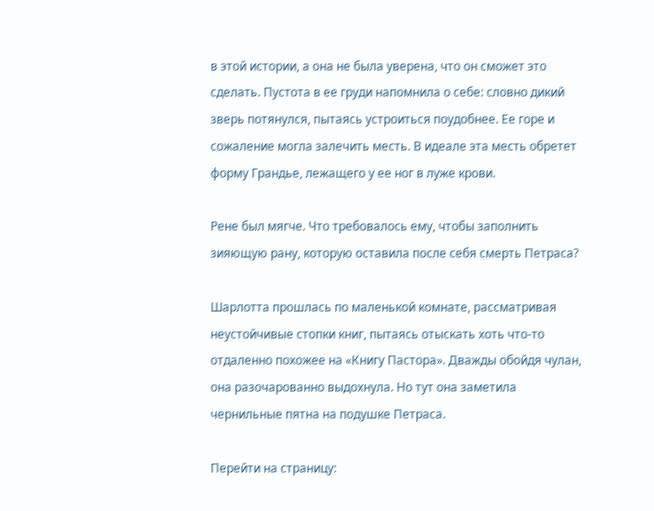в этой истории, а она не была уверена, что он сможет это сделать. Пустота в ее груди напомнила о себе: словно дикий зверь потянулся, пытаясь устроиться поудобнее. Ее горе и сожаление могла залечить месть. В идеале эта месть обретет форму Грандье, лежащего у ее ног в луже крови.

Рене был мягче. Что требовалось ему, чтобы заполнить зияющую рану, которую оставила после себя смерть Петраса?

Шарлотта прошлась по маленькой комнате, рассматривая неустойчивые стопки книг, пытаясь отыскать хоть что-то отдаленно похожее на «Книгу Пастора». Дважды обойдя чулан, она разочарованно выдохнула. Но тут она заметила чернильные пятна на подушке Петраса.

Перейти на страницу: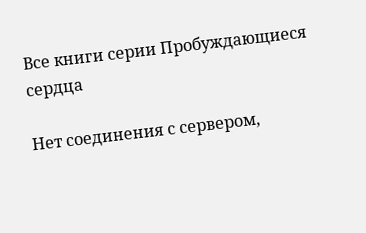Все книги серии Пробуждающиеся сердца

Нет соединения с сервером,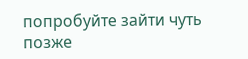попробуйте зайти чуть позже